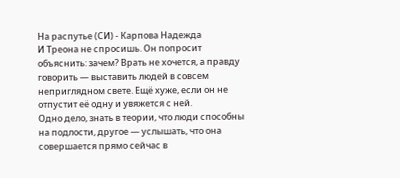На распутье (СИ) - Карпова Надежда
И Треона не спросишь. Он попросит объяснить: зачем? Врать не хочется, а правду говорить — выставить людей в совсем неприглядном свете. Ещё хуже, если он не отпустит её одну и увяжется с ней.
Одно дело, знать в теории, что люди способны на подлости, другое — услышать, что она совершается прямо сейчас в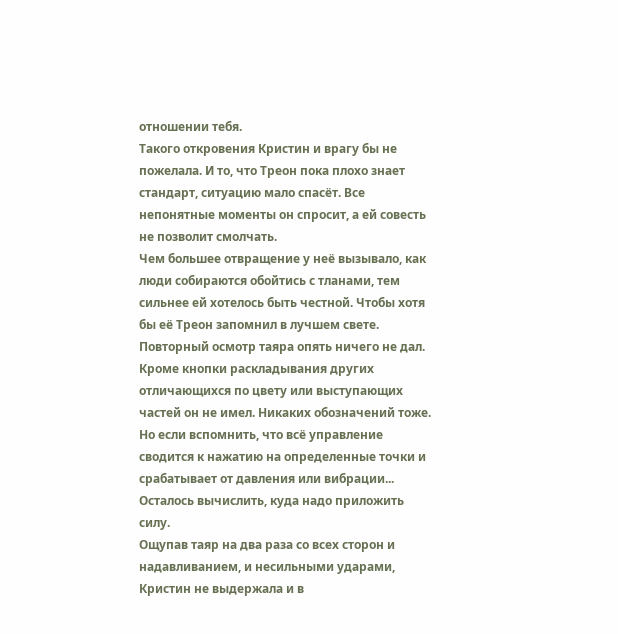отношении тебя.
Такого откровения Кристин и врагу бы не пожелала. И то, что Треон пока плохо знает стандарт, ситуацию мало спасёт. Все непонятные моменты он спросит, а ей совесть не позволит смолчать.
Чем большее отвращение у неё вызывало, как люди собираются обойтись с тланами, тем сильнее ей хотелось быть честной. Чтобы хотя бы её Треон запомнил в лучшем свете.
Повторный осмотр таяра опять ничего не дал. Кроме кнопки раскладывания других отличающихся по цвету или выступающих частей он не имел. Никаких обозначений тоже. Но если вспомнить, что всё управление сводится к нажатию на определенные точки и срабатывает от давления или вибрации... Осталось вычислить, куда надо приложить силу.
Ощупав таяр на два раза со всех сторон и надавливанием, и несильными ударами, Кристин не выдержала и в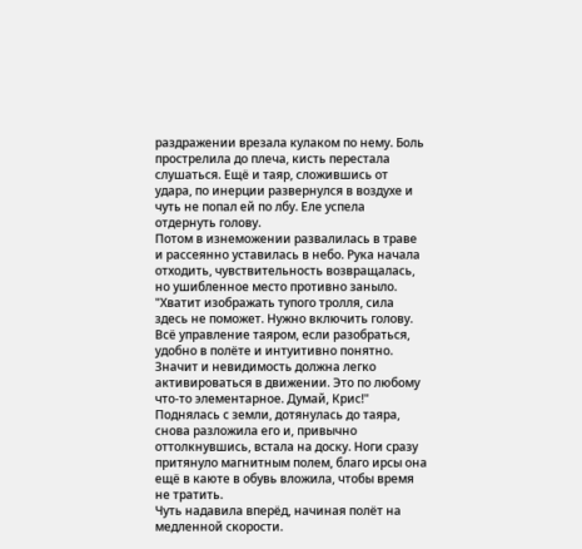раздражении врезала кулаком по нему. Боль прострелила до плеча, кисть перестала слушаться. Ещё и таяр, сложившись от удара, по инерции развернулся в воздухе и чуть не попал ей по лбу. Еле успела отдернуть голову.
Потом в изнеможении развалилась в траве и рассеянно уставилась в небо. Рука начала отходить, чувствительность возвращалась, но ушибленное место противно заныло.
"Хватит изображать тупого тролля, сила здесь не поможет. Нужно включить голову. Всё управление таяром, если разобраться, удобно в полёте и интуитивно понятно. Значит и невидимость должна легко активироваться в движении. Это по любому что-то элементарное. Думай, Крис!"
Поднялась с земли, дотянулась до таяра, снова разложила его и, привычно оттолкнувшись, встала на доску. Ноги сразу притянуло магнитным полем, благо ирсы она ещё в каюте в обувь вложила, чтобы время не тратить.
Чуть надавила вперёд, начиная полёт на медленной скорости.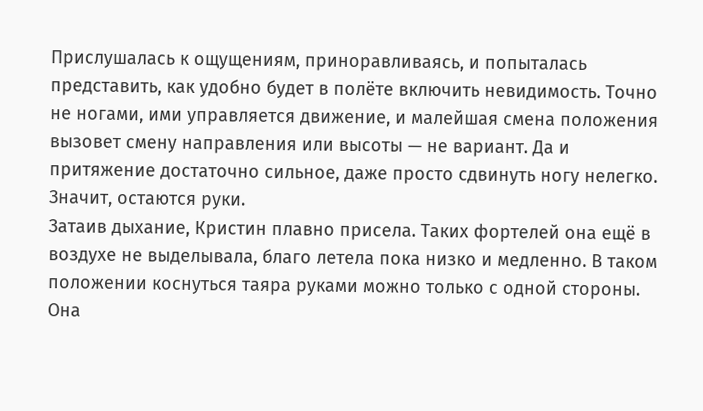Прислушалась к ощущениям, приноравливаясь, и попыталась представить, как удобно будет в полёте включить невидимость. Точно не ногами, ими управляется движение, и малейшая смена положения вызовет смену направления или высоты — не вариант. Да и притяжение достаточно сильное, даже просто сдвинуть ногу нелегко. Значит, остаются руки.
Затаив дыхание, Кристин плавно присела. Таких фортелей она ещё в воздухе не выделывала, благо летела пока низко и медленно. В таком положении коснуться таяра руками можно только с одной стороны. Она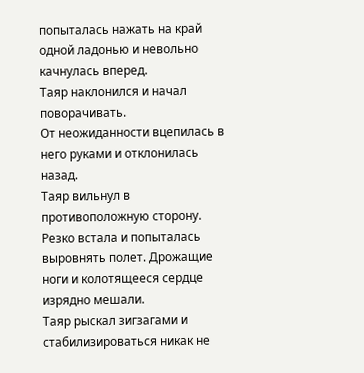попыталась нажать на край одной ладонью и невольно качнулась вперед.
Таяр наклонился и начал поворачивать.
От неожиданности вцепилась в него руками и отклонилась назад.
Таяр вильнул в противоположную сторону.
Резко встала и попыталась выровнять полет. Дрожащие ноги и колотящееся сердце изрядно мешали.
Таяр рыскал зигзагами и стабилизироваться никак не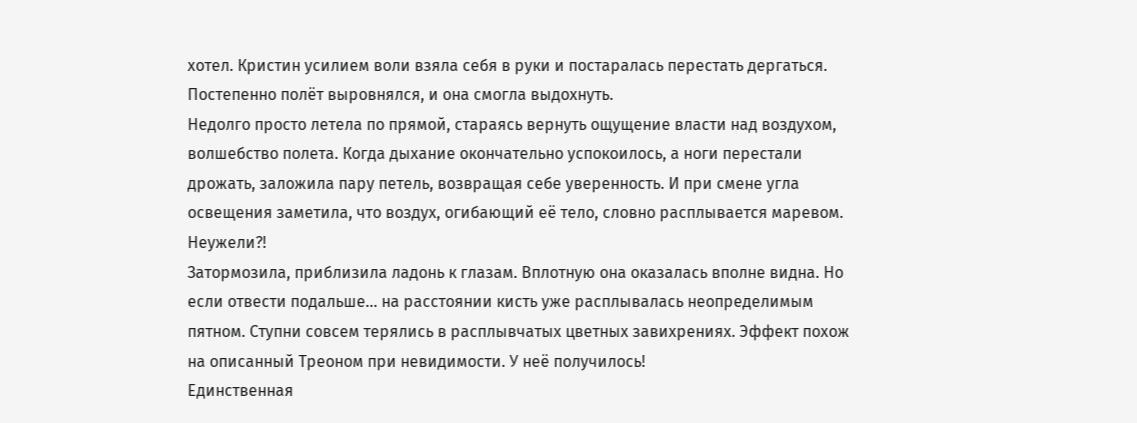хотел. Кристин усилием воли взяла себя в руки и постаралась перестать дергаться. Постепенно полёт выровнялся, и она смогла выдохнуть.
Недолго просто летела по прямой, стараясь вернуть ощущение власти над воздухом, волшебство полета. Когда дыхание окончательно успокоилось, а ноги перестали дрожать, заложила пару петель, возвращая себе уверенность. И при смене угла освещения заметила, что воздух, огибающий её тело, словно расплывается маревом. Неужели?!
Затормозила, приблизила ладонь к глазам. Вплотную она оказалась вполне видна. Но если отвести подальше... на расстоянии кисть уже расплывалась неопределимым пятном. Ступни совсем терялись в расплывчатых цветных завихрениях. Эффект похож на описанный Треоном при невидимости. У неё получилось!
Единственная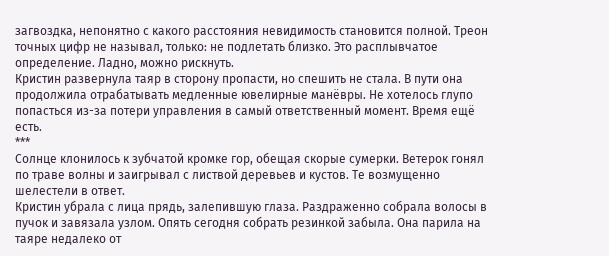загвоздка, непонятно с какого расстояния невидимость становится полной. Треон точных цифр не называл, только: не подлетать близко. Это расплывчатое определение. Ладно, можно рискнуть.
Кристин развернула таяр в сторону пропасти, но спешить не стала. В пути она продолжила отрабатывать медленные ювелирные манёвры. Не хотелось глупо попасться из-за потери управления в самый ответственный момент. Время ещё есть.
***
Солнце клонилось к зубчатой кромке гор, обещая скорые сумерки. Ветерок гонял по траве волны и заигрывал с листвой деревьев и кустов. Те возмущенно шелестели в ответ.
Кристин убрала с лица прядь, залепившую глаза. Раздраженно собрала волосы в пучок и завязала узлом. Опять сегодня собрать резинкой забыла. Она парила на таяре недалеко от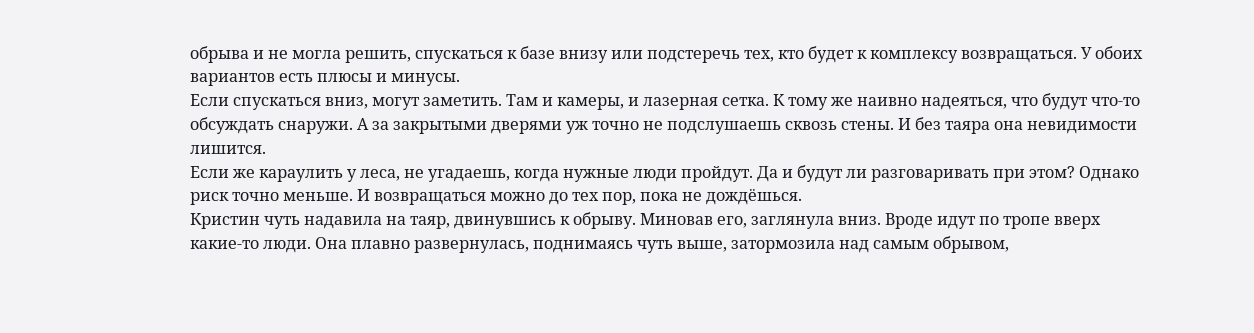обрыва и не могла решить, спускаться к базе внизу или подстеречь тех, кто будет к комплексу возвращаться. У обоих вариантов есть плюсы и минусы.
Если спускаться вниз, могут заметить. Там и камеры, и лазерная сетка. К тому же наивно надеяться, что будут что-то обсуждать снаружи. А за закрытыми дверями уж точно не подслушаешь сквозь стены. И без таяра она невидимости лишится.
Если же караулить у леса, не угадаешь, когда нужные люди пройдут. Да и будут ли разговаривать при этом? Однако риск точно меньше. И возвращаться можно до тех пор, пока не дождёшься.
Кристин чуть надавила на таяр, двинувшись к обрыву. Миновав его, заглянула вниз. Вроде идут по тропе вверх какие-то люди. Она плавно развернулась, поднимаясь чуть выше, затормозила над самым обрывом,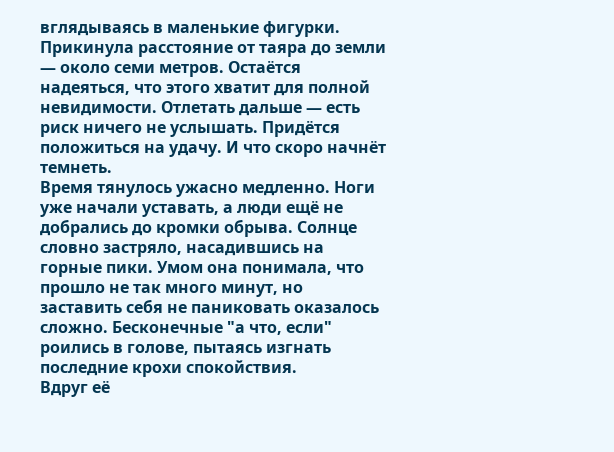вглядываясь в маленькие фигурки. Прикинула расстояние от таяра до земли — около семи метров. Остаётся надеяться, что этого хватит для полной невидимости. Отлетать дальше — есть риск ничего не услышать. Придётся положиться на удачу. И что скоро начнёт темнеть.
Время тянулось ужасно медленно. Ноги уже начали уставать, а люди ещё не добрались до кромки обрыва. Солнце словно застряло, насадившись на горные пики. Умом она понимала, что прошло не так много минут, но заставить себя не паниковать оказалось сложно. Бесконечные "а что, если" роились в голове, пытаясь изгнать последние крохи спокойствия.
Вдруг её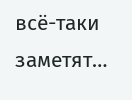всё-таки заметят…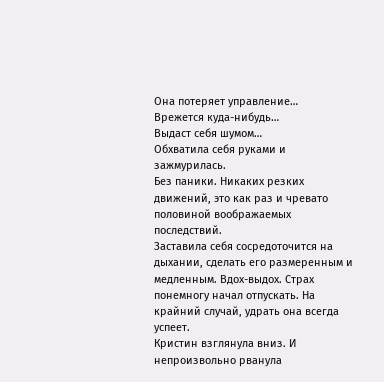Она потеряет управление…
Врежется куда-нибудь…
Выдаст себя шумом…
Обхватила себя руками и зажмурилась.
Без паники. Никаких резких движений, это как раз и чревато половиной воображаемых последствий.
Заставила себя сосредоточится на дыхании, сделать его размеренным и медленным. Вдох-выдох. Страх понемногу начал отпускать. На крайний случай, удрать она всегда успеет.
Кристин взглянула вниз. И непроизвольно рванула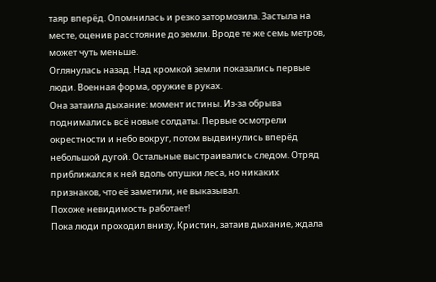таяр вперёд. Опомнилась и резко затормозила. Застыла на месте, оценив расстояние до земли. Вроде те же семь метров, может чуть меньше.
Оглянулась назад. Над кромкой земли показались первые люди. Военная форма, оружие в руках.
Она затаила дыхание: момент истины. Из-за обрыва поднимались всё новые солдаты. Первые осмотрели окрестности и небо вокруг, потом выдвинулись вперёд небольшой дугой. Остальные выстраивались следом. Отряд приближался к ней вдоль опушки леса, но никаких признаков, что её заметили, не выказывал.
Похоже невидимость работает!
Пока люди проходил внизу, Кристин, затаив дыхание, ждала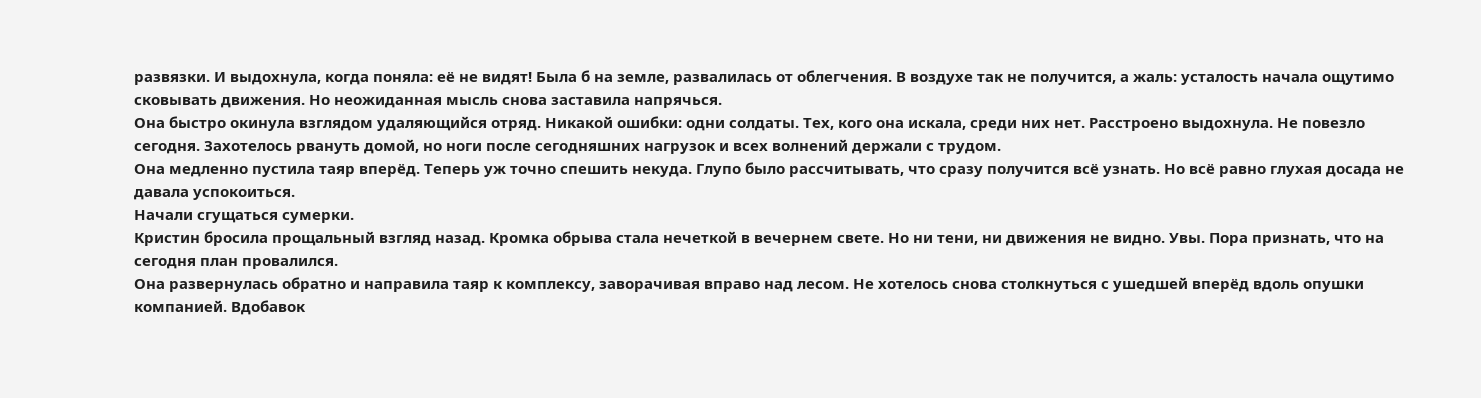развязки. И выдохнула, когда поняла: её не видят! Была б на земле, развалилась от облегчения. В воздухе так не получится, а жаль: усталость начала ощутимо сковывать движения. Но неожиданная мысль снова заставила напрячься.
Она быстро окинула взглядом удаляющийся отряд. Никакой ошибки: одни солдаты. Тех, кого она искала, среди них нет. Расстроено выдохнула. Не повезло сегодня. Захотелось рвануть домой, но ноги после сегодняшних нагрузок и всех волнений держали с трудом.
Она медленно пустила таяр вперёд. Теперь уж точно спешить некуда. Глупо было рассчитывать, что сразу получится всё узнать. Но всё равно глухая досада не давала успокоиться.
Начали сгущаться сумерки.
Кристин бросила прощальный взгляд назад. Кромка обрыва стала нечеткой в вечернем свете. Но ни тени, ни движения не видно. Увы. Пора признать, что на сегодня план провалился.
Она развернулась обратно и направила таяр к комплексу, заворачивая вправо над лесом. Не хотелось снова столкнуться с ушедшей вперёд вдоль опушки компанией. Вдобавок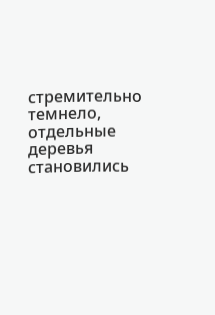стремительно темнело, отдельные деревья становились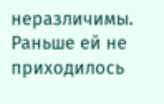неразличимы. Раньше ей не приходилось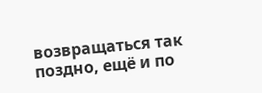возвращаться так поздно, ещё и по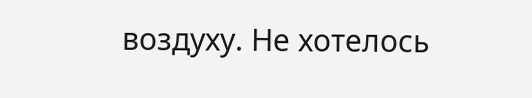воздуху. Не хотелось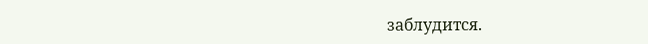заблудится.